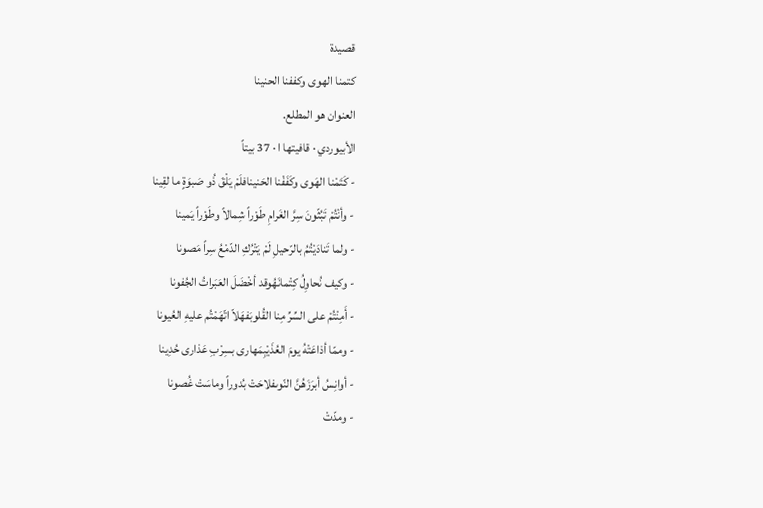قصيدة
كتمنا الهوى وكففنا الحنينا
العنوان هو المطلع.
الأبيوردي · قافيتها ا · 37 بيتاً
- كَتَمْنا الهَوى وكَفَفْنا الحَنينافلَمْ يَلْقَ ذُو صَبوَةٍ ما لقِينا
- وأنْتُمْ تَبُثّونَ سِرَّ الغَرامِ طَوْراً شِمالاً وطَوْراً يَمينا
- ولما تَنادَيْتُمُ بالرّحيلِ لَمْ يَتْرُكِ الدّمْعُ سِراً مَصونا
- وكيف نُحاوِلُ كِتْمانَهُوقد أخْضَلَ العَبَراتُ الجُفونا
- أَمِنْتُمْ على السِّرِّ مِنا القُلوبَفهَلاّ اتّهَمْتُم عليهِ العُيونا
- وممّا أذاعَتْهُ يومَ العُذَيْبِمَهارى بسِرْبِ عَذارى حُدِينا
- أوانِسُ أبرَزَهُنَّ النّوىفلاحَتْ بُدوراً وماسَتْ غُصونا
- ومدّتْ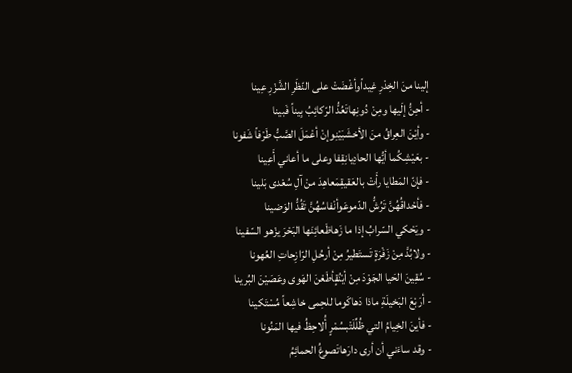إلينا منَ الخِدْرِ غِيداًوأغْضَتْ على النّظَرِ الشَّزْرِ عِينا
- أحِنُّ إلَيها ومِنْ دُونِهاتَعُدُّ الرّكائِبُ بِيناً فَبينا
- وأيْنَ العِراقُ منَ الأخشَبَيْنِوإنْ أعْمَلَ الصَّبُّ طَرْفاً شَفونا
- بعَيْشِكُما أيُّها الحادِيانِقِفا وعلى ما أعاني أَعِينا
- فإنّ المَطايا رأَتْ بالعَقيقِمَعاهِدَ منْ آلِ سُعْدى بَلينا
- فأحْداقُهُنَّ تَرُشُّ الدّموعَوأنْفاسُهُنَّ تَقُدُّ الوَضينا
- ويَحْكي السّرابُ إذا ما زَهاظَعائِنَها البَحْرَ يزْهو السّفينا
- ولابُدَّ مِنْ زَفْرَةٍ تَستَطيرُ مِنْ أرحُلِ الرّازِحاتِ العُهونا
- سُقِينَ الحَيا الجَوْدَ مِنْ أيْنُقٍأطَعْنَ الهَوى وعَصَيْنَ البُرينا
- أرَبْعَ البَخيلَةِ ماذا دَهاكَوما للحِمى خاشِعاً مُسْتَكينا
- فأينَ الخِيامُ التي ظُلِّلَتْبسُمْرٍ أُلاحِظُ فيها المَنُونا
- وقد ساءَني أن أرى دارَهاتَصوغُ الحمائِمُ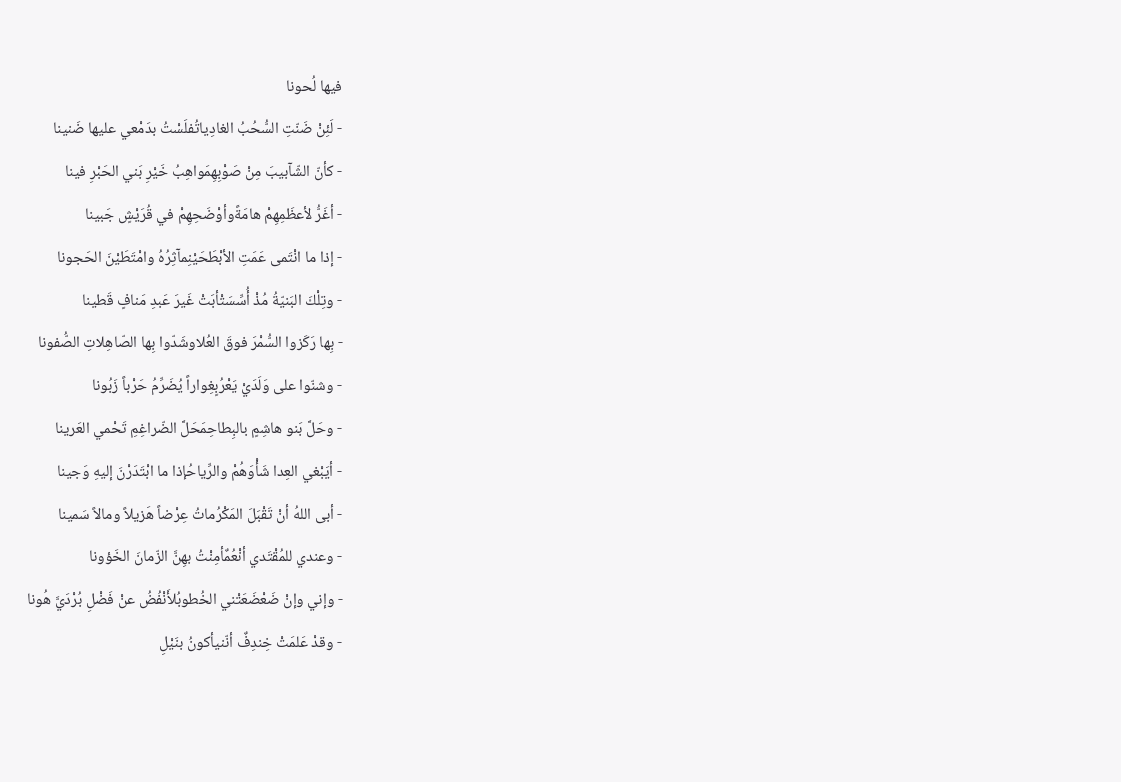فيها لُحونا
- لَئِنْ ضَنّتِ السُّحُبُ الغادِياتُفلَسْتُ بدَمْعي عليها ضَنينا
- كأنّ الشّآبيبَ مِنْ صَوْبِهِمَواهِبُ خَيْرِ بَني الحَبْرِ فينا
- أغَرُّ لأعظَمِهِمْ هامَةًوأوْضَحِهِمْ في قُرَيْشٍ جَبينا
- إذا ما انْتَمى عَمَتِ الأبْطَحَيْنِمآثِرُهُ وامْتَطَيْنَ الحَجونا
- وتِلْكَ البَنيّةُ مُذْ أُسِّسَتْأبَتْ غَيرَ عَبدِ مَنافٍ قَطينا
- بِها رَكَزوا السُّمْرَ فوقَ العُلاوشَدّوا بِها الصّاهِلاتِ الصُّفونا
- وشنّوا على وَلَدَيْ يَعْرُبٍغِواراً يُضَرِّمُ حَرْباً زَبُونا
- وحَلَّ بَنو هاشِمٍ بالبِطاحِمَحَلَّ الضّراغِمِ تَحْمي العَرينا
- أيَبْغي العِدا شَأْوَهُمْ والرِّياحُإذا ما ابْتَدَرْنَ إليهِ وَجينا
- أبى اللهُ أنْ تَقْبَلَ المَكْرُماتُ عِرْضاً هَزيلاً ومالاً سَمينا
- وعندي للمُقْتَدي أنْعُمٌأمِنْتُ بهِنَّ الزّمانَ الخَؤونا
- وإني وإنْ ضَعْضَعَتْني الخُطوبُلأَنْفُضُ عنْ فَضْلِ بُرْدَيَّ هُونا
- وقدْ عَلمَتْ خِندِفٌ أنّنيأكونُ بنَيْلِ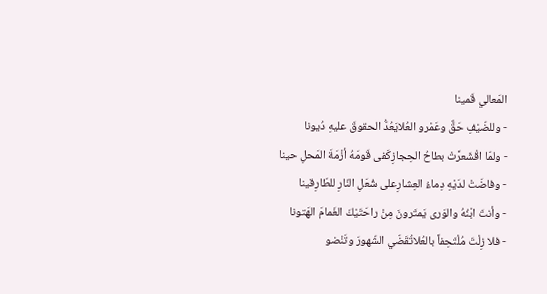المَعالي قَمينا
- وللضّيْفِ حَقٌّ وعَمْرو العُلايَعُدُّ الحقوقَ عليهِ دُيونا
- ولمّا اقْشَعرَّتْ بطاحُ الحِجازِكَفى قَومَهُ أزْمَةَ المَحلِ حينا
- وفاضَتْ لدَيْهِ دِماءُ العِشارِعلى شُعَلِ النّارِ للطّارِقينا
- وأنتَ ابْنُهُ والوَرى يَمتَرونَ مِنْ راحَتَيْكَ الغَمامَ الهَتونا
- فلا زِلْتَ مُلْتَحِفاً بالعُلاتُقَضّي الشّهورَ وتَنْضو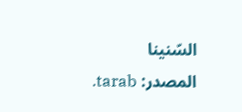السّنينا
المصدر: tarab.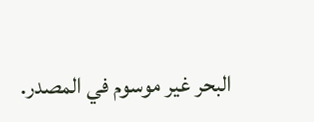البحر غير موسوم في المصدر.